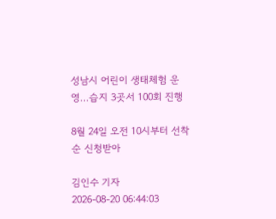성남시 어린이 생태체험 운영…습지 3곳서 100회 진행

8월 24일 오전 10시부터 선착순 신청받아

김인수 기자
2026-08-20 06:44:03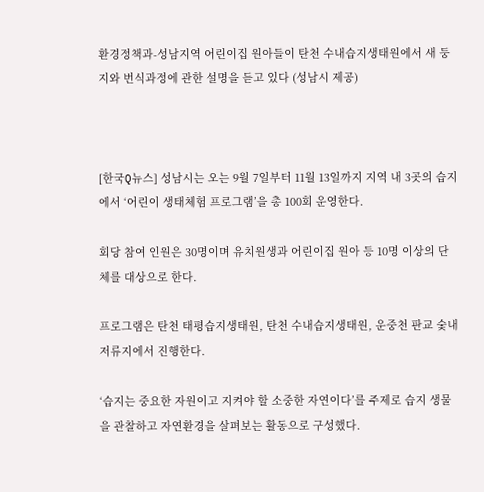환경정책과-성남지역 어린이집 원아들이 탄천 수내습지생태원에서 새 둥지와 번식과정에 관한 설명을 듣고 있다 (성남시 제공)



[한국Q뉴스] 성남시는 오는 9월 7일부터 11월 13일까지 지역 내 3곳의 습지에서 ‘어린이 생태체험 프로그램’을 총 100회 운영한다.

회당 참여 인원은 30명이며 유치원생과 어린이집 원아 등 10명 이상의 단체를 대상으로 한다.

프로그램은 탄천 태평습지생태원, 탄천 수내습지생태원, 운중천 판교 숯내저류지에서 진행한다.

‘습지는 중요한 자원이고 지켜야 할 소중한 자연이다’를 주제로 습지 생물을 관찰하고 자연환경을 살펴보는 활동으로 구성했다.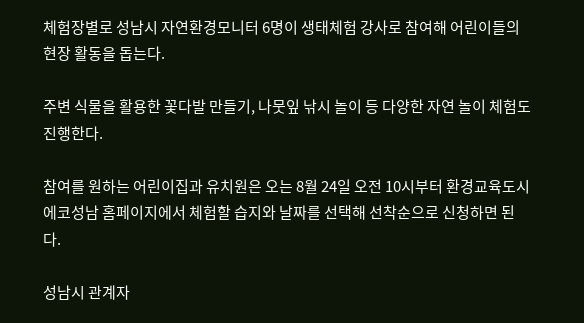체험장별로 성남시 자연환경모니터 6명이 생태체험 강사로 참여해 어린이들의 현장 활동을 돕는다.

주변 식물을 활용한 꽃다발 만들기, 나뭇잎 낚시 놀이 등 다양한 자연 놀이 체험도 진행한다.

참여를 원하는 어린이집과 유치원은 오는 8월 24일 오전 10시부터 환경교육도시 에코성남 홈페이지에서 체험할 습지와 날짜를 선택해 선착순으로 신청하면 된다.

성남시 관계자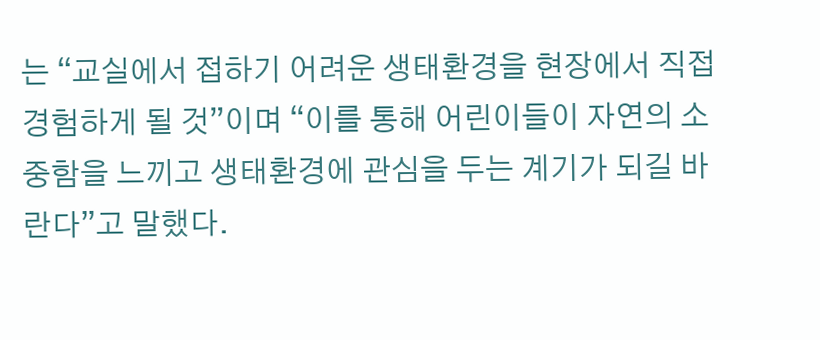는 “교실에서 접하기 어려운 생태환경을 현장에서 직접 경험하게 될 것”이며 “이를 통해 어린이들이 자연의 소중함을 느끼고 생태환경에 관심을 두는 계기가 되길 바란다”고 말했다.